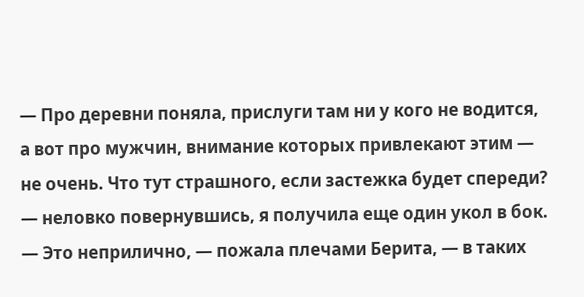— Про деревни поняла, прислуги там ни у кого не водится, а вот про мужчин, внимание которых привлекают этим — не очень. Что тут страшного, если застежка будет спереди? — неловко повернувшись, я получила еще один укол в бок.
— Это неприлично, — пожала плечами Берита, — в таких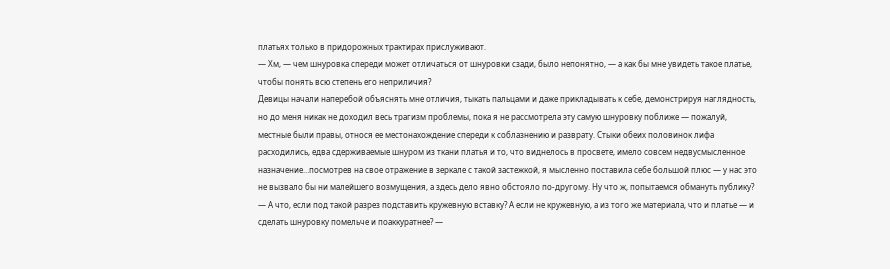платьях только в придорожных трактирах прислуживают.
— Хм, — чем шнуровка спереди может отличаться от шнуровки сзади, было непонятно, — а как бы мне увидеть такое платье, чтобы понять всю степень его неприличия?
Девицы начали наперебой объяснять мне отличия, тыкать пальцами и даже прикладывать к себе, демонстрируя наглядность, но до меня никак не доходил весь трагизм проблемы, пока я не рассмотрела эту самую шнуровку поближе — пожалуй, местные были правы, относя ее местонахождение спереди к соблазнению и разврату. Стыки обеих половинок лифа расходились, едва сдерживаемые шнуром из ткани платья и то, что виднелось в просвете, имело совсем недвусмысленное назначение…посмотрев на свое отражение в зеркале с такой застежкой, я мысленно поставила себе большой плюс — у нас это не вызвало бы ни малейшего возмущения, а здесь дело явно обстояло по-другому. Ну что ж, попытаемся обмануть публику?
— А что, если под такой разрез подставить кружевную вставку? А если не кружевную, а из того же материала, что и платье — и сделать шнуровку помельче и поаккуратнее? —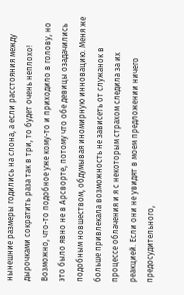нынешние размеры годились на слона, а если расстояния между дырочками сократить раза так в три, то будет очень неплохо!
Возможно, что-то подобное уже кому-то и приходило в голову, но это было явно не в Арсворте, потому что обе девицы озадачились подобным новшеством, обдумывая иномирную инновацию. Меня же больше привлекала возможность не зависеть от служанок в процессе облачения и я с некоторым страхом следила за их реакцией. Если они не увидят в моем предложении ничего предосудительного,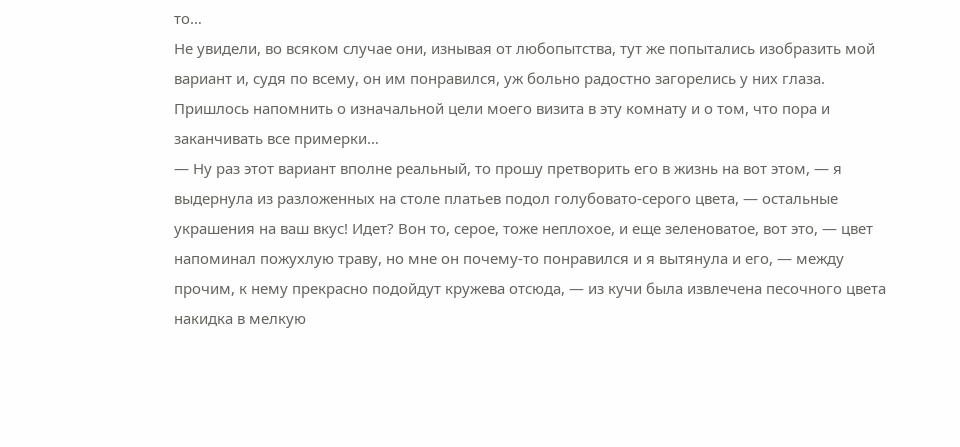то…
Не увидели, во всяком случае они, изнывая от любопытства, тут же попытались изобразить мой вариант и, судя по всему, он им понравился, уж больно радостно загорелись у них глаза. Пришлось напомнить о изначальной цели моего визита в эту комнату и о том, что пора и заканчивать все примерки…
— Ну раз этот вариант вполне реальный, то прошу претворить его в жизнь на вот этом, — я выдернула из разложенных на столе платьев подол голубовато-серого цвета, — остальные украшения на ваш вкус! Идет? Вон то, серое, тоже неплохое, и еще зеленоватое, вот это, — цвет напоминал пожухлую траву, но мне он почему-то понравился и я вытянула и его, — между прочим, к нему прекрасно подойдут кружева отсюда, — из кучи была извлечена песочного цвета накидка в мелкую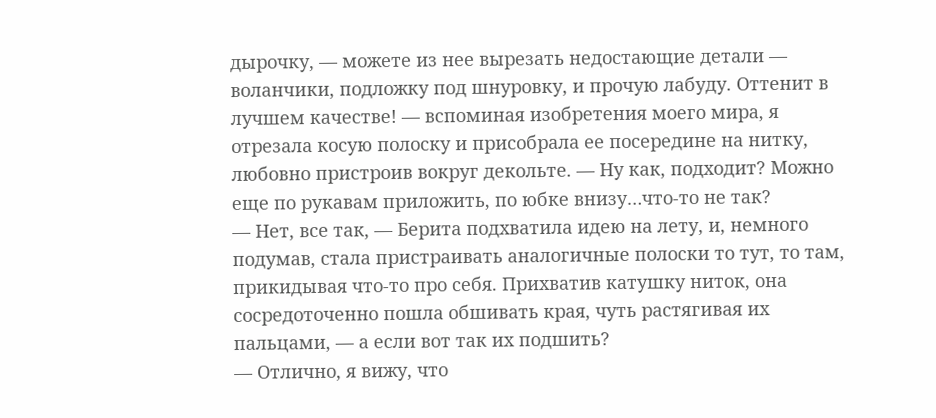дырочку, — можете из нее вырезать недостающие детали — воланчики, подложку под шнуровку, и прочую лабуду. Оттенит в лучшем качестве! — вспоминая изобретения моего мира, я отрезала косую полоску и присобрала ее посередине на нитку, любовно пристроив вокруг декольте. — Ну как, подходит? Можно еще по рукавам приложить, по юбке внизу…что-то не так?
— Нет, все так, — Берита подхватила идею на лету, и, немного подумав, стала пристраивать аналогичные полоски то тут, то там, прикидывая что-то про себя. Прихватив катушку ниток, она сосредоточенно пошла обшивать края, чуть растягивая их пальцами, — а если вот так их подшить?
— Отлично, я вижу, что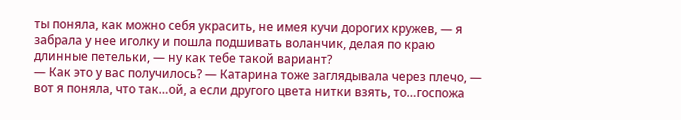ты поняла, как можно себя украсить, не имея кучи дорогих кружев, — я забрала у нее иголку и пошла подшивать воланчик, делая по краю длинные петельки, — ну как тебе такой вариант?
— Как это у вас получилось? — Катарина тоже заглядывала через плечо, — вот я поняла, что так…ой, а если другого цвета нитки взять, то…госпожа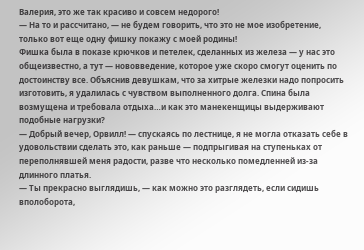Валерия, это же так красиво и совсем недорого!
— На то и рассчитано, — не будем говорить, что это не мое изобретение, только вот еще одну фишку покажу с моей родины!
Фишка была в показе крючков и петелек, сделанных из железа — у нас это общеизвестно, а тут — нововведение, которое уже скоро смогут оценить по достоинству все. Объяснив девушкам, что за хитрые железки надо попросить изготовить, я удалилась с чувством выполненного долга. Спина была возмущена и требовала отдыха…и как это манекенщицы выдерживают подобные нагрузки?
— Добрый вечер, Орвилл! — спускаясь по лестнице, я не могла отказать себе в удовольствии сделать это, как раньше — подпрыгивая на ступеньках от переполнявшей меня радости, разве что несколько помедленней из-за длинного платья.
— Ты прекрасно выглядишь, — как можно это разглядеть, если сидишь вполоборота,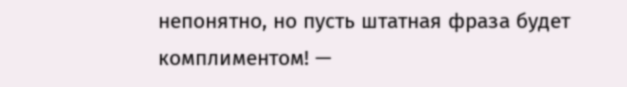непонятно, но пусть штатная фраза будет комплиментом! —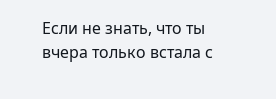Если не знать, что ты вчера только встала с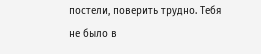постели, поверить трудно. Тебя не было в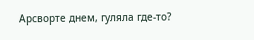Арсворте днем, гуляла где-то?